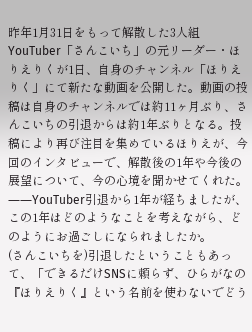昨年1月31日をもって解散した3人組YouTuber「さんこいち」の元リーダー・ほりえりくが1日、自身のチャンネル「ほりえりく」にて新たな動画を公開した。動画の投稿は自身のチャンネルでは約11ヶ月ぶり、さんこいちの引退からは約1年ぶりとなる。投稿により再び注目を集めているほりえが、今回のインタビューで、解散後の1年や今後の展望について、今の心境を聞かせてくれた。
――YouTuber引退から1年が経ちましたが、この1年はどのようなことを考えながら、どのようにお過ごしになられましたか。
(さんこいちを)引退したということもあって、「できるだけSNSに頼らず、ひらがなの『ほりえりく』という名前を使わないでどう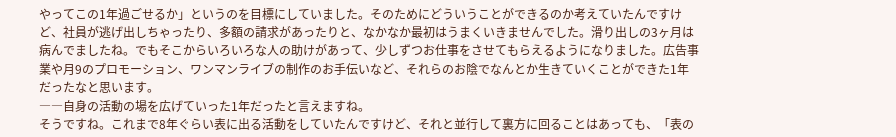やってこの1年過ごせるか」というのを目標にしていました。そのためにどういうことができるのか考えていたんですけど、社員が逃げ出しちゃったり、多額の請求があったりと、なかなか最初はうまくいきませんでした。滑り出しの3ヶ月は病んでましたね。でもそこからいろいろな人の助けがあって、少しずつお仕事をさせてもらえるようになりました。広告事業や月9のプロモーション、ワンマンライブの制作のお手伝いなど、それらのお陰でなんとか生きていくことができた1年だったなと思います。
――自身の活動の場を広げていった1年だったと言えますね。
そうですね。これまで8年ぐらい表に出る活動をしていたんですけど、それと並行して裏方に回ることはあっても、「表の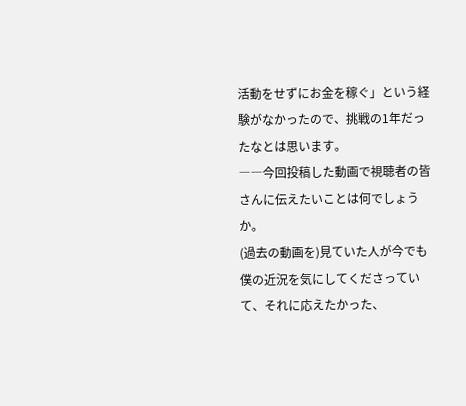活動をせずにお金を稼ぐ」という経験がなかったので、挑戦の1年だったなとは思います。
――今回投稿した動画で視聴者の皆さんに伝えたいことは何でしょうか。
(過去の動画を)見ていた人が今でも僕の近況を気にしてくださっていて、それに応えたかった、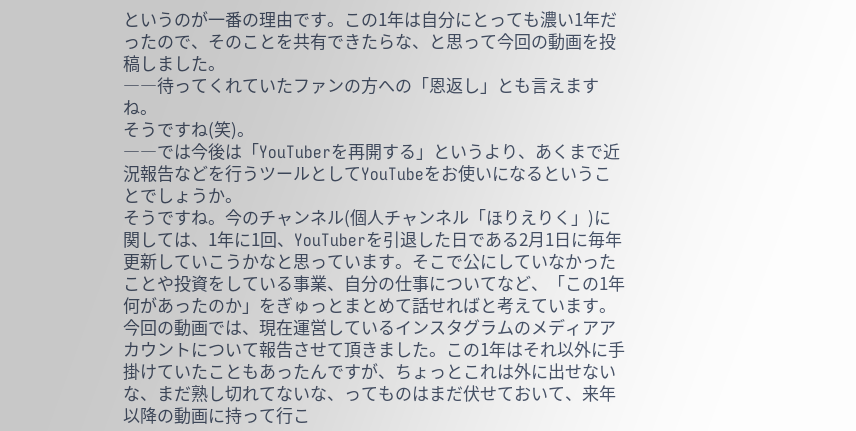というのが一番の理由です。この1年は自分にとっても濃い1年だったので、そのことを共有できたらな、と思って今回の動画を投稿しました。
――待ってくれていたファンの方への「恩返し」とも言えますね。
そうですね(笑)。
――では今後は「YouTuberを再開する」というより、あくまで近況報告などを行うツールとしてYouTubeをお使いになるということでしょうか。
そうですね。今のチャンネル(個人チャンネル「ほりえりく」)に関しては、1年に1回、YouTuberを引退した日である2月1日に毎年更新していこうかなと思っています。そこで公にしていなかったことや投資をしている事業、自分の仕事についてなど、「この1年何があったのか」をぎゅっとまとめて話せればと考えています。今回の動画では、現在運営しているインスタグラムのメディアアカウントについて報告させて頂きました。この1年はそれ以外に手掛けていたこともあったんですが、ちょっとこれは外に出せないな、まだ熟し切れてないな、ってものはまだ伏せておいて、来年以降の動画に持って行こ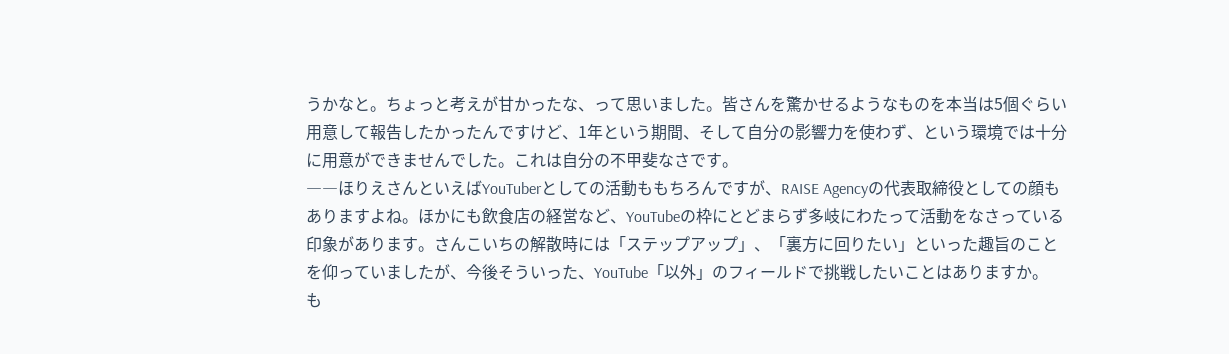うかなと。ちょっと考えが甘かったな、って思いました。皆さんを驚かせるようなものを本当は5個ぐらい用意して報告したかったんですけど、1年という期間、そして自分の影響力を使わず、という環境では十分に用意ができませんでした。これは自分の不甲斐なさです。
――ほりえさんといえばYouTuberとしての活動ももちろんですが、RAISE Agencyの代表取締役としての顔もありますよね。ほかにも飲食店の経営など、YouTubeの枠にとどまらず多岐にわたって活動をなさっている印象があります。さんこいちの解散時には「ステップアップ」、「裏方に回りたい」といった趣旨のことを仰っていましたが、今後そういった、YouTube「以外」のフィールドで挑戦したいことはありますか。
も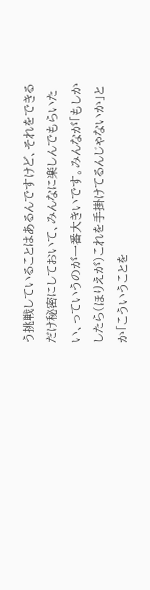う挑戦していることはあるんですけど、それをできるだけ秘密にしておいて、みんなに楽しんでもらいたい、っていうのが一番大きいです。みんなが「もしかしたら(ほりえが)これを手掛けてるんじゃないか」とか「こういうことを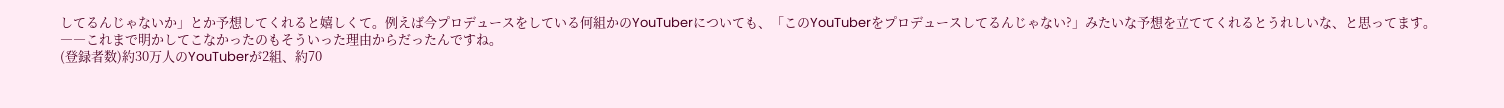してるんじゃないか」とか予想してくれると嬉しくて。例えば今プロデュースをしている何組かのYouTuberについても、「このYouTuberをプロデュースしてるんじゃない?」みたいな予想を立ててくれるとうれしいな、と思ってます。
――これまで明かしてこなかったのもそういった理由からだったんですね。
(登録者数)約30万人のYouTuberが2組、約70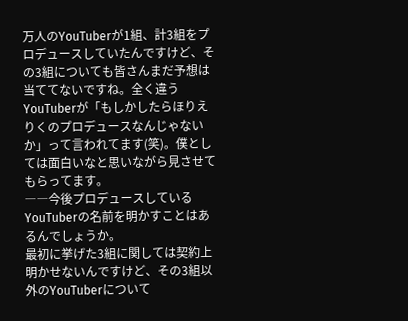万人のYouTuberが1組、計3組をプロデュースしていたんですけど、その3組についても皆さんまだ予想は当ててないですね。全く違うYouTuberが「もしかしたらほりえりくのプロデュースなんじゃないか」って言われてます(笑)。僕としては面白いなと思いながら見させてもらってます。
――今後プロデュースしているYouTuberの名前を明かすことはあるんでしょうか。
最初に挙げた3組に関しては契約上明かせないんですけど、その3組以外のYouTuberについて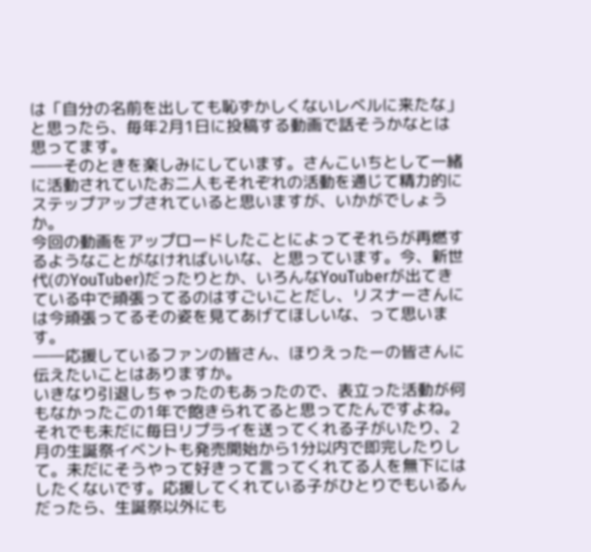は「自分の名前を出しても恥ずかしくないレベルに来たな」と思ったら、毎年2月1日に投稿する動画で話そうかなとは思ってます。
――そのときを楽しみにしています。さんこいちとして一緒に活動されていたお二人もそれぞれの活動を通じて精力的にステップアップされていると思いますが、いかがでしょうか。
今回の動画をアップロードしたことによってそれらが再燃するようなことがなければいいな、と思っています。今、新世代(のYouTuber)だったりとか、いろんなYouTuberが出てきている中で頑張ってるのはすごいことだし、リスナーさんには今頑張ってるその姿を見てあげてほしいな、って思います。
――応援しているファンの皆さん、ほりえったーの皆さんに伝えたいことはありますか。
いきなり引退しちゃったのもあったので、表立った活動が何もなかったこの1年で飽きられてると思ってたんですよね。それでも未だに毎日リプライを送ってくれる子がいたり、2月の生誕祭イベントも発売開始から1分以内で即完したりして。未だにそうやって好きって言ってくれてる人を無下にはしたくないです。応援してくれている子がひとりでもいるんだったら、生誕祭以外にも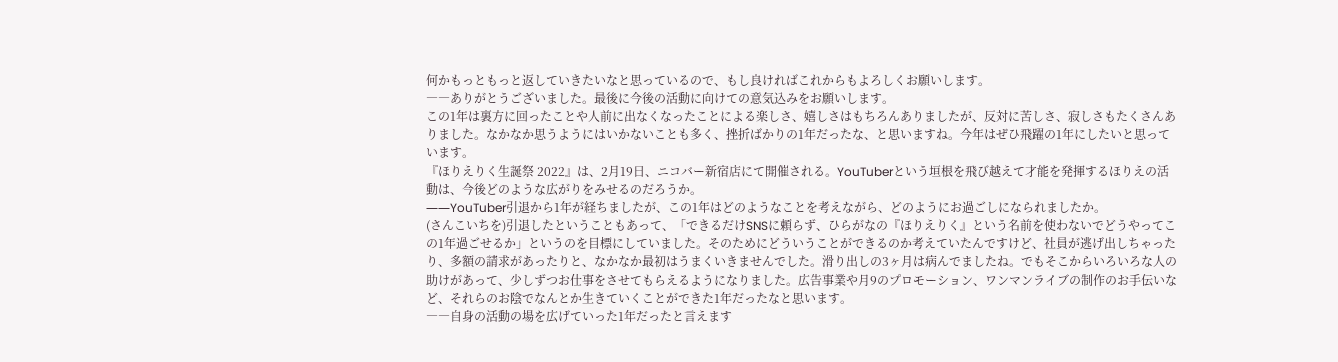何かもっともっと返していきたいなと思っているので、もし良ければこれからもよろしくお願いします。
――ありがとうございました。最後に今後の活動に向けての意気込みをお願いします。
この1年は裏方に回ったことや人前に出なくなったことによる楽しさ、嬉しさはもちろんありましたが、反対に苦しさ、寂しさもたくさんありました。なかなか思うようにはいかないことも多く、挫折ばかりの1年だったな、と思いますね。今年はぜひ飛躍の1年にしたいと思っています。
『ほりえりく生誕祭 2022』は、2月19日、ニコバー新宿店にて開催される。YouTuberという垣根を飛び越えて才能を発揮するほりえの活動は、今後どのような広がりをみせるのだろうか。
――YouTuber引退から1年が経ちましたが、この1年はどのようなことを考えながら、どのようにお過ごしになられましたか。
(さんこいちを)引退したということもあって、「できるだけSNSに頼らず、ひらがなの『ほりえりく』という名前を使わないでどうやってこの1年過ごせるか」というのを目標にしていました。そのためにどういうことができるのか考えていたんですけど、社員が逃げ出しちゃったり、多額の請求があったりと、なかなか最初はうまくいきませんでした。滑り出しの3ヶ月は病んでましたね。でもそこからいろいろな人の助けがあって、少しずつお仕事をさせてもらえるようになりました。広告事業や月9のプロモーション、ワンマンライブの制作のお手伝いなど、それらのお陰でなんとか生きていくことができた1年だったなと思います。
――自身の活動の場を広げていった1年だったと言えます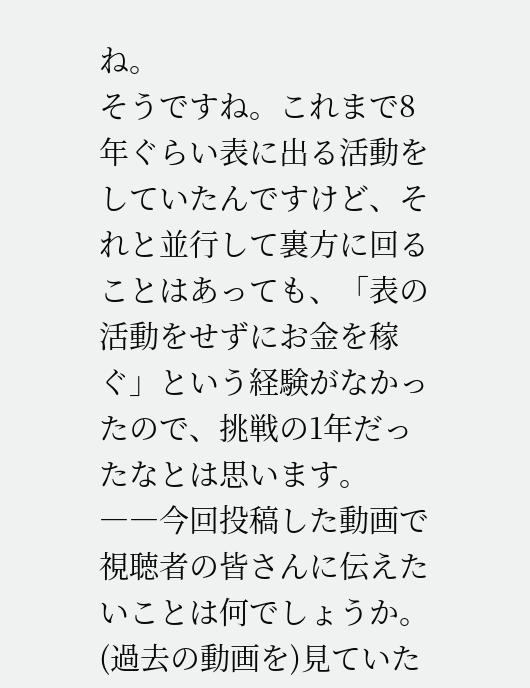ね。
そうですね。これまで8年ぐらい表に出る活動をしていたんですけど、それと並行して裏方に回ることはあっても、「表の活動をせずにお金を稼ぐ」という経験がなかったので、挑戦の1年だったなとは思います。
――今回投稿した動画で視聴者の皆さんに伝えたいことは何でしょうか。
(過去の動画を)見ていた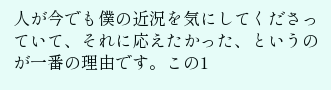人が今でも僕の近況を気にしてくださっていて、それに応えたかった、というのが一番の理由です。この1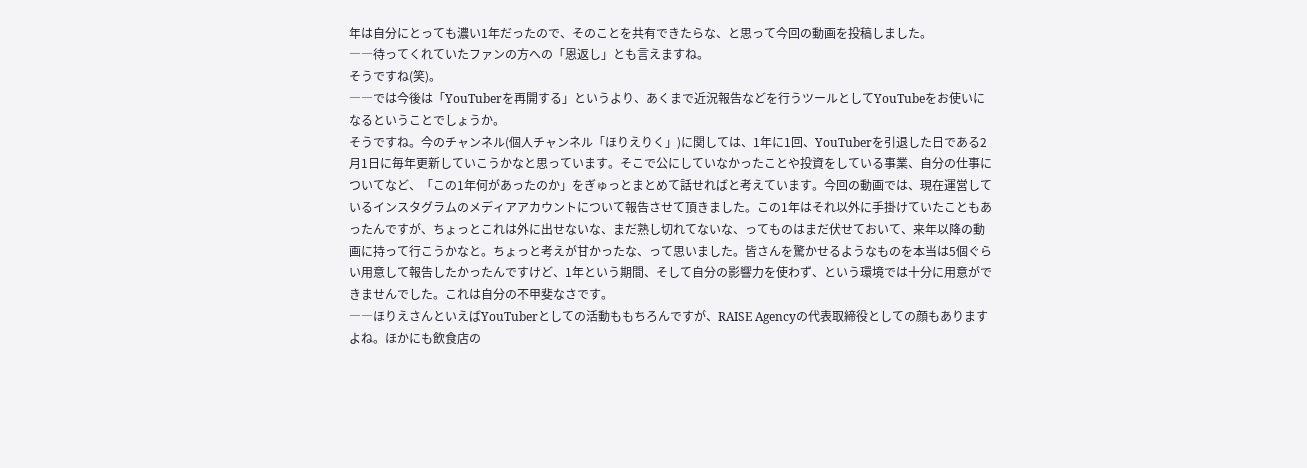年は自分にとっても濃い1年だったので、そのことを共有できたらな、と思って今回の動画を投稿しました。
――待ってくれていたファンの方への「恩返し」とも言えますね。
そうですね(笑)。
――では今後は「YouTuberを再開する」というより、あくまで近況報告などを行うツールとしてYouTubeをお使いになるということでしょうか。
そうですね。今のチャンネル(個人チャンネル「ほりえりく」)に関しては、1年に1回、YouTuberを引退した日である2月1日に毎年更新していこうかなと思っています。そこで公にしていなかったことや投資をしている事業、自分の仕事についてなど、「この1年何があったのか」をぎゅっとまとめて話せればと考えています。今回の動画では、現在運営しているインスタグラムのメディアアカウントについて報告させて頂きました。この1年はそれ以外に手掛けていたこともあったんですが、ちょっとこれは外に出せないな、まだ熟し切れてないな、ってものはまだ伏せておいて、来年以降の動画に持って行こうかなと。ちょっと考えが甘かったな、って思いました。皆さんを驚かせるようなものを本当は5個ぐらい用意して報告したかったんですけど、1年という期間、そして自分の影響力を使わず、という環境では十分に用意ができませんでした。これは自分の不甲斐なさです。
――ほりえさんといえばYouTuberとしての活動ももちろんですが、RAISE Agencyの代表取締役としての顔もありますよね。ほかにも飲食店の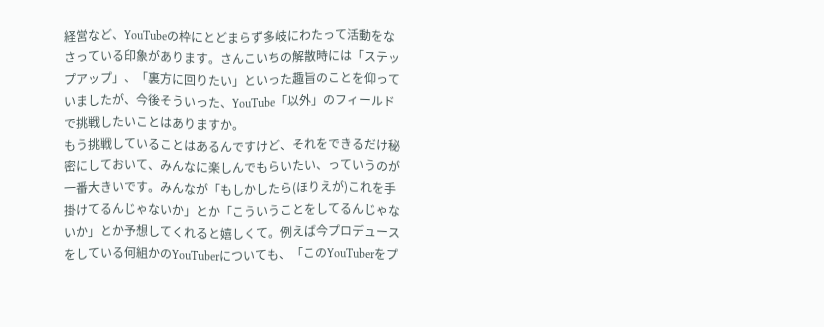経営など、YouTubeの枠にとどまらず多岐にわたって活動をなさっている印象があります。さんこいちの解散時には「ステップアップ」、「裏方に回りたい」といった趣旨のことを仰っていましたが、今後そういった、YouTube「以外」のフィールドで挑戦したいことはありますか。
もう挑戦していることはあるんですけど、それをできるだけ秘密にしておいて、みんなに楽しんでもらいたい、っていうのが一番大きいです。みんなが「もしかしたら(ほりえが)これを手掛けてるんじゃないか」とか「こういうことをしてるんじゃないか」とか予想してくれると嬉しくて。例えば今プロデュースをしている何組かのYouTuberについても、「このYouTuberをプ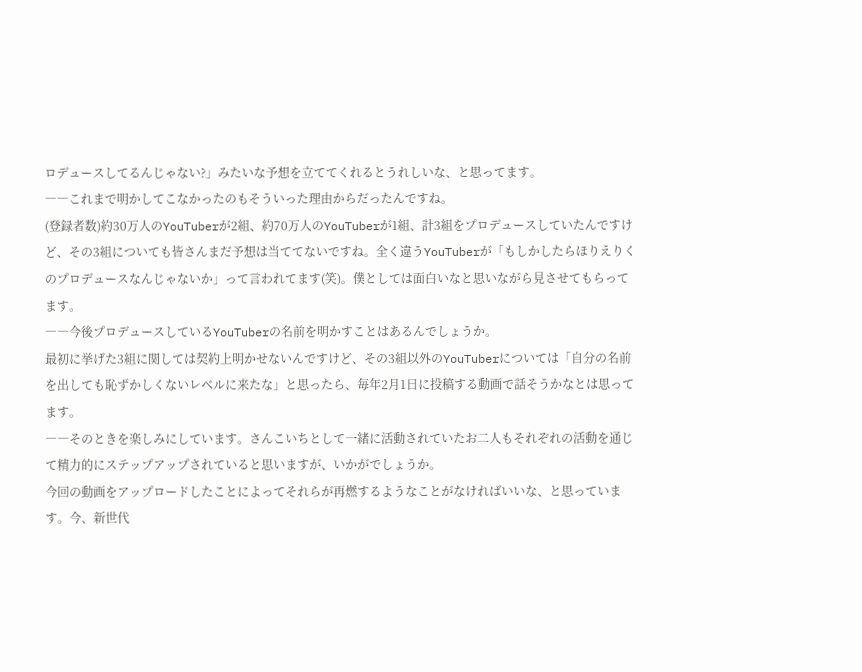ロデュースしてるんじゃない?」みたいな予想を立ててくれるとうれしいな、と思ってます。
――これまで明かしてこなかったのもそういった理由からだったんですね。
(登録者数)約30万人のYouTuberが2組、約70万人のYouTuberが1組、計3組をプロデュースしていたんですけど、その3組についても皆さんまだ予想は当ててないですね。全く違うYouTuberが「もしかしたらほりえりくのプロデュースなんじゃないか」って言われてます(笑)。僕としては面白いなと思いながら見させてもらってます。
――今後プロデュースしているYouTuberの名前を明かすことはあるんでしょうか。
最初に挙げた3組に関しては契約上明かせないんですけど、その3組以外のYouTuberについては「自分の名前を出しても恥ずかしくないレベルに来たな」と思ったら、毎年2月1日に投稿する動画で話そうかなとは思ってます。
――そのときを楽しみにしています。さんこいちとして一緒に活動されていたお二人もそれぞれの活動を通じて精力的にステップアップされていると思いますが、いかがでしょうか。
今回の動画をアップロードしたことによってそれらが再燃するようなことがなければいいな、と思っています。今、新世代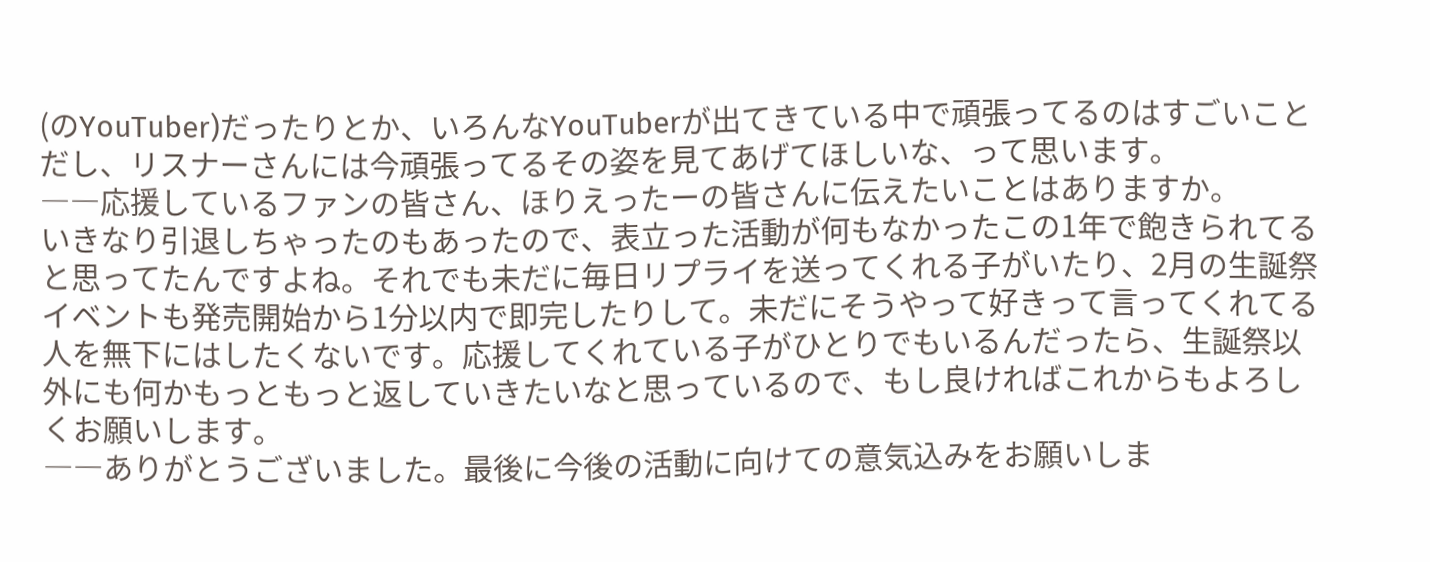(のYouTuber)だったりとか、いろんなYouTuberが出てきている中で頑張ってるのはすごいことだし、リスナーさんには今頑張ってるその姿を見てあげてほしいな、って思います。
――応援しているファンの皆さん、ほりえったーの皆さんに伝えたいことはありますか。
いきなり引退しちゃったのもあったので、表立った活動が何もなかったこの1年で飽きられてると思ってたんですよね。それでも未だに毎日リプライを送ってくれる子がいたり、2月の生誕祭イベントも発売開始から1分以内で即完したりして。未だにそうやって好きって言ってくれてる人を無下にはしたくないです。応援してくれている子がひとりでもいるんだったら、生誕祭以外にも何かもっともっと返していきたいなと思っているので、もし良ければこれからもよろしくお願いします。
――ありがとうございました。最後に今後の活動に向けての意気込みをお願いしま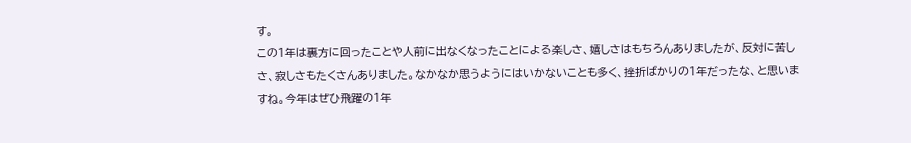す。
この1年は裏方に回ったことや人前に出なくなったことによる楽しさ、嬉しさはもちろんありましたが、反対に苦しさ、寂しさもたくさんありました。なかなか思うようにはいかないことも多く、挫折ばかりの1年だったな、と思いますね。今年はぜひ飛躍の1年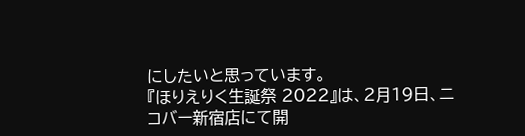にしたいと思っています。
『ほりえりく生誕祭 2022』は、2月19日、ニコバー新宿店にて開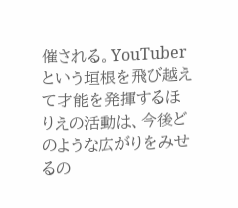催される。YouTuberという垣根を飛び越えて才能を発揮するほりえの活動は、今後どのような広がりをみせるの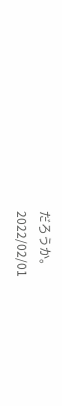だろうか。
2022/02/01